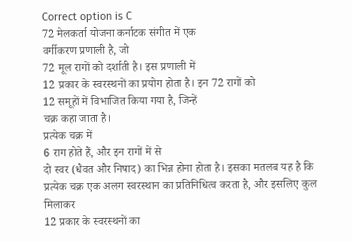Correct option is C
72 मेलकर्ता योजना कर्नाटक संगीत में एक
वर्गीकरण प्रणाली है, जो
72 मूल रागों को दर्शाती है। इस प्रणाली में
12 प्रकार के स्वरस्थनों का प्रयोग होता है। इन 72 रागों को
12 समूहों में विभाजित किया गया है, जिन्हें
चक्र कहा जाता है।
प्रत्येक चक्र में
6 राग होते हैं, और इन रागों में से
दो स्वर (धैवत और निषाद) का भिन्न होना होता है। इसका मतलब यह है कि
प्रत्येक चक्र एक अलग स्वरस्थान का प्रतिनिधित्व करता है, और इसलिए कुल मिलाकर
12 प्रकार के स्वरस्थनों का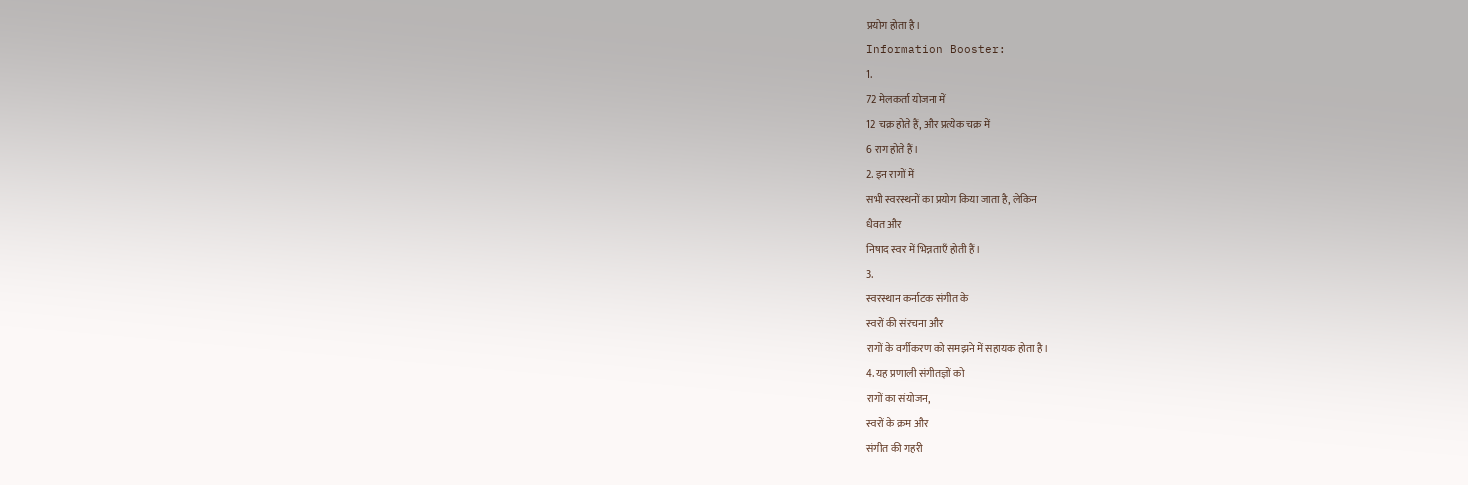प्रयोग होता है।
Information Booster:
1.
72 मेलकर्ता योजना में
12 चक्र होते हैं, और प्रत्येक चक्र में
6 राग होते हैं।
2. इन रागों में
सभी स्वरस्थनों का प्रयोग किया जाता है, लेकिन
धैवत और
निषाद स्वर में भिन्नताएँ होती हैं।
3.
स्वरस्थान कर्नाटक संगीत के
स्वरों की संरचना और
रागों के वर्गीकरण को समझने में सहायक होता है।
4. यह प्रणाली संगीतज्ञों को
रागों का संयोजन,
स्वरों के क्रम और
संगीत की गहरी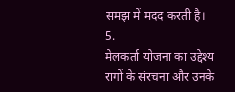समझ में मदद करती है।
5.
मेलकर्ता योजना का उद्देश्य
रागों के संरचना और उनके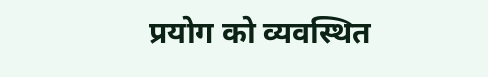प्रयोग को व्यवस्थित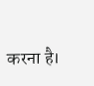करना है।